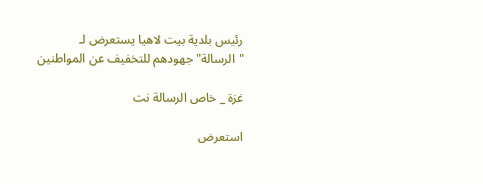رئيس بلدية بيت لاهيا يستعرض لـ "الرسالة" جهودهم للتخفيف عن المواطنين

غزة _ خاص الرسالة نت

استعرض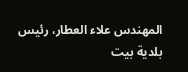المهندس علاء العطار، رئيس بلدية بيت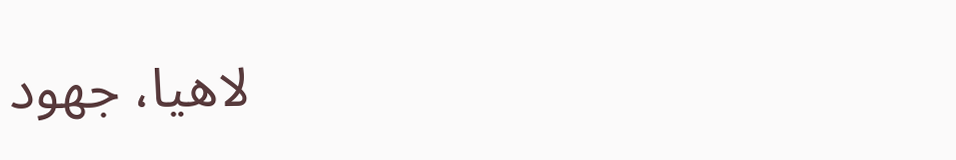لاهيا، جهود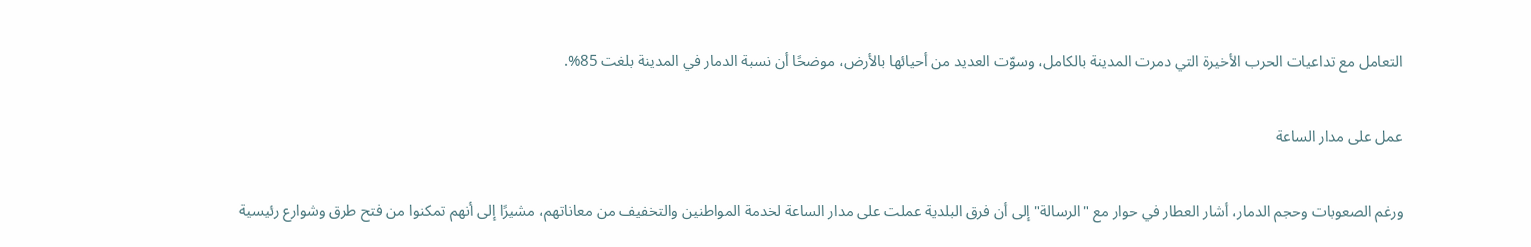التعامل مع تداعيات الحرب الأخيرة التي دمرت المدينة بالكامل، وسوّت العديد من أحيائها بالأرض، موضحًا أن نسبة الدمار في المدينة بلغت 85%.

عمل على مدار الساعة

ورغم الصعوبات وحجم الدمار، أشار العطار في حوار مع "الرسالة" إلى أن فرق البلدية عملت على مدار الساعة لخدمة المواطنين والتخفيف من معاناتهم، مشيرًا إلى أنهم تمكنوا من فتح طرق وشوارع رئيسية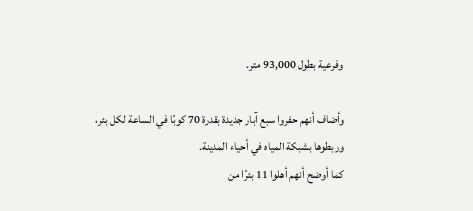وفرعية بطول 93,000 متر.

وأضاف أنهم حفروا سبع آبار جديدة بقدرة 70 كوبًا في الساعة لكل بئر، وربطوها بشبكة المياه في أحياء المدينة.
كما أوضح أنهم أهلوا 11 بئرًا من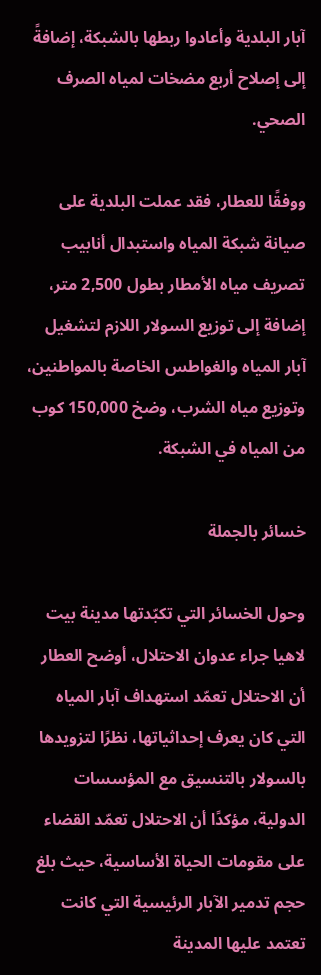آبار البلدية وأعادوا ربطها بالشبكة، إضافةً إلى إصلاح أربع مضخات لمياه الصرف الصحي.

ووفقًا للعطار، فقد عملت البلدية على صيانة شبكة المياه واستبدال أنابيب تصريف مياه الأمطار بطول 2,500 متر، إضافة إلى توزيع السولار اللازم لتشغيل آبار المياه والغواطس الخاصة بالمواطنين، وتوزيع مياه الشرب، وضخ 150,000 كوب من المياه في الشبكة.

خسائر بالجملة

وحول الخسائر التي تكبّدتها مدينة بيت لاهيا جراء عدوان الاحتلال، أوضح العطار أن الاحتلال تعمّد استهداف آبار المياه التي كان يعرف إحداثياتها، نظرًا لتزويدها بالسولار بالتنسيق مع المؤسسات الدولية، مؤكدًا أن الاحتلال تعمّد القضاء على مقومات الحياة الأساسية، حيث بلغ حجم تدمير الآبار الرئيسية التي كانت تعتمد عليها المدينة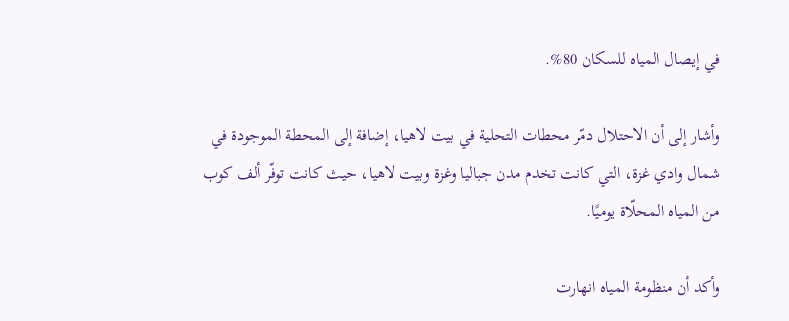في إيصال المياه للسكان 80%.

وأشار إلى أن الاحتلال دمّر محطات التحلية في بيت لاهيا، إضافة إلى المحطة الموجودة في شمال وادي غزة، التي كانت تخدم مدن جباليا وغزة وبيت لاهيا، حيث كانت توفّر ألف كوب من المياه المحلّاة يوميًا.

وأكد أن منظومة المياه انهارت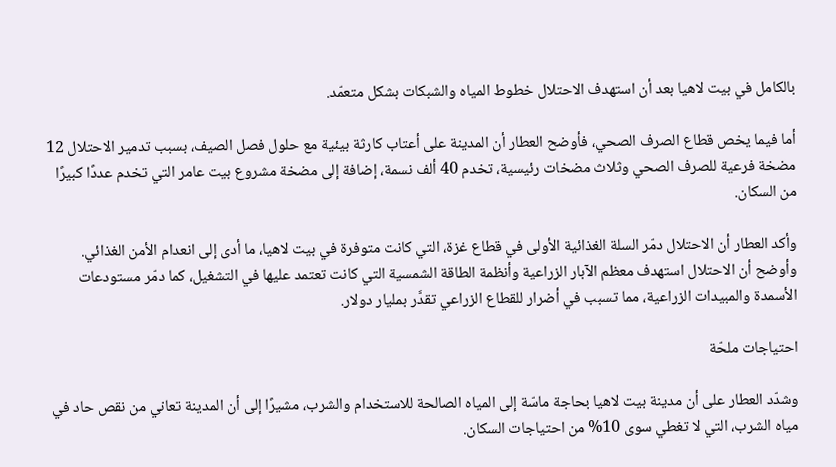بالكامل في بيت لاهيا بعد أن استهدف الاحتلال خطوط المياه والشبكات بشكل متعمّد.

أما فيما يخص قطاع الصرف الصحي، فأوضح العطار أن المدينة على أعتاب كارثة بيئية مع حلول فصل الصيف، بسبب تدمير الاحتلال 12 مضخة فرعية للصرف الصحي وثلاث مضخات رئيسية، تخدم 40 ألف نسمة، إضافة إلى مضخة مشروع بيت عامر التي تخدم عددًا كبيرًا من السكان.

وأكد العطار أن الاحتلال دمّر السلة الغذائية الأولى في قطاع غزة، التي كانت متوفرة في بيت لاهيا، ما أدى إلى انعدام الأمن الغذائي.
وأوضح أن الاحتلال استهدف معظم الآبار الزراعية وأنظمة الطاقة الشمسية التي كانت تعتمد عليها في التشغيل، كما دمّر مستودعات الأسمدة والمبيدات الزراعية، مما تسبب في أضرار للقطاع الزراعي تقدَّر بمليار دولار.

احتياجات ملحّة

وشدّد العطار على أن مدينة بيت لاهيا بحاجة ماسّة إلى المياه الصالحة للاستخدام والشرب، مشيرًا إلى أن المدينة تعاني من نقص حاد في مياه الشرب، التي لا تغطي سوى 10% من احتياجات السكان.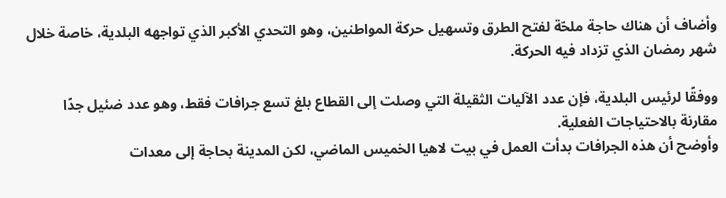وأضاف أن هناك حاجة ملحّة لفتح الطرق وتسهيل حركة المواطنين، وهو التحدي الأكبر الذي تواجهه البلدية، خاصة خلال شهر رمضان الذي تزداد فيه الحركة.

ووفقًا لرئيس البلدية، فإن عدد الآليات الثقيلة التي وصلت إلى القطاع بلغ تسع جرافات فقط، وهو عدد ضئيل جدًا مقارنة بالاحتياجات الفعلية.
وأوضح أن هذه الجرافات بدأت العمل في بيت لاهيا الخميس الماضي، لكن المدينة بحاجة إلى معدات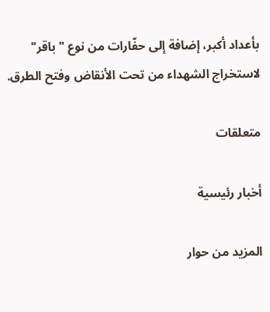بأعداد أكبر، إضافة إلى حفّارات من نوع "باقر" لاستخراج الشهداء من تحت الأنقاض وفتح الطرق.

متعلقات

أخبار رئيسية

المزيد من حوار